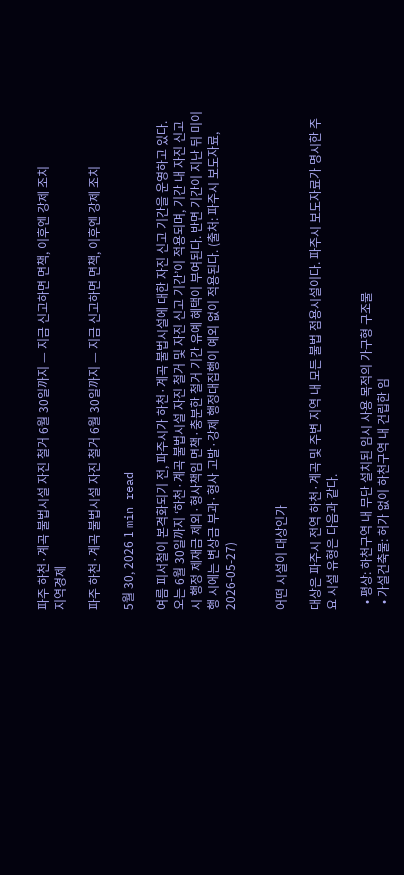파주 하천·계곡 불법시설 자진 철거 6월 30일까지 — 지금 신고하면 면책, 이후엔 강제 조치
지역경제

파주 하천·계곡 불법시설 자진 철거 6월 30일까지 — 지금 신고하면 면책, 이후엔 강제 조치

5월 30, 2026 1 min read

여름 피서철이 본격화되기 전, 파주시가 하천·계곡 불법시설에 대한 자진 신고 기간을 운영하고 있다. 오는 6월 30일까지 ‘하천·계곡 불법시설 자진 철거 및 자진 신고 기간’이 적용되며, 기간 내 자진 신고 시 행정 제재금 제외·형사책임 면책·충분한 철거 기간 유예 혜택이 부여된다. 반면 기간이 지난 뒤 미이행 시에는 변상금 부과·형사 고발·강제 행정대집행이 예외 없이 적용된다. (출처: 파주시 보도자료, 2026-05-27)


어떤 시설이 대상인가

대상은 파주시 전역 하천·계곡 및 주변 지역 내 모든 불법 점용시설이다. 파주시 보도자료가 명시한 주요 시설 유형은 다음과 같다.

  • 평상: 하천구역 내 무단 설치된 임시 사용 목적의 가구형 구조물
  • 가설건축물: 허가 없이 하천구역 내 건립한 임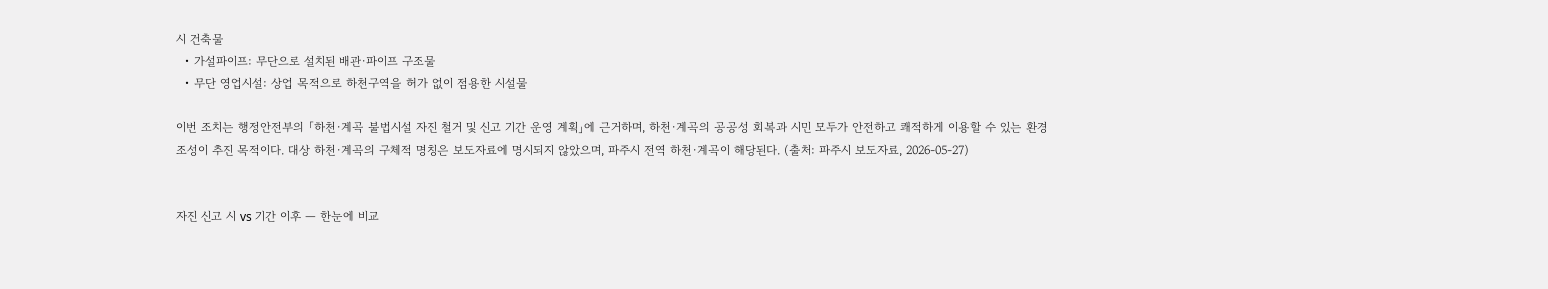시 건축물
  • 가설파이프: 무단으로 설치된 배관·파이프 구조물
  • 무단 영업시설: 상업 목적으로 하천구역을 허가 없이 점용한 시설물

이번 조치는 행정안전부의 「하천·계곡 불법시설 자진 철거 및 신고 기간 운영 계획」에 근거하며, 하천·계곡의 공공성 회복과 시민 모두가 안전하고 쾌적하게 이용할 수 있는 환경 조성이 추진 목적이다. 대상 하천·계곡의 구체적 명칭은 보도자료에 명시되지 않았으며, 파주시 전역 하천·계곡이 해당된다. (출처: 파주시 보도자료, 2026-05-27)


자진 신고 시 vs 기간 이후 — 한눈에 비교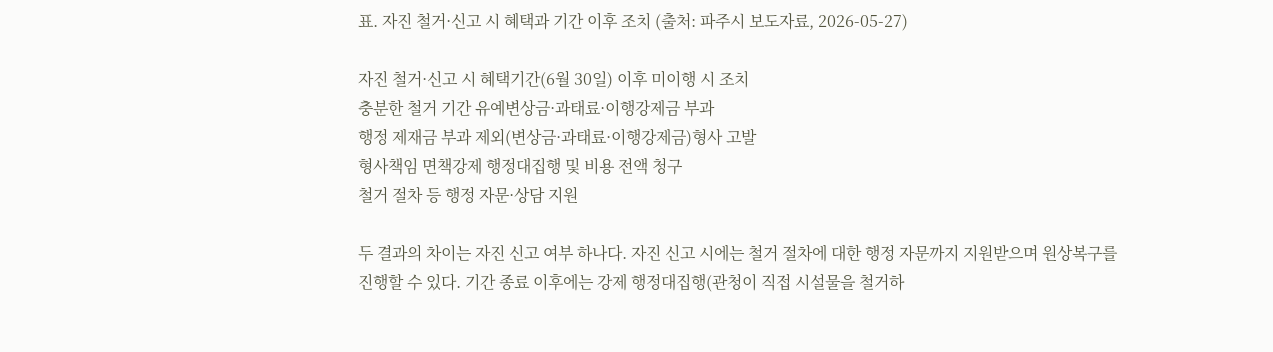표. 자진 철거·신고 시 혜택과 기간 이후 조치 (출처: 파주시 보도자료, 2026-05-27)

자진 철거·신고 시 혜택기간(6월 30일) 이후 미이행 시 조치
충분한 철거 기간 유예변상금·과태료·이행강제금 부과
행정 제재금 부과 제외(변상금·과태료·이행강제금)형사 고발
형사책임 면책강제 행정대집행 및 비용 전액 청구
철거 절차 등 행정 자문·상담 지원

두 결과의 차이는 자진 신고 여부 하나다. 자진 신고 시에는 철거 절차에 대한 행정 자문까지 지원받으며 원상복구를 진행할 수 있다. 기간 종료 이후에는 강제 행정대집행(관청이 직접 시설물을 철거하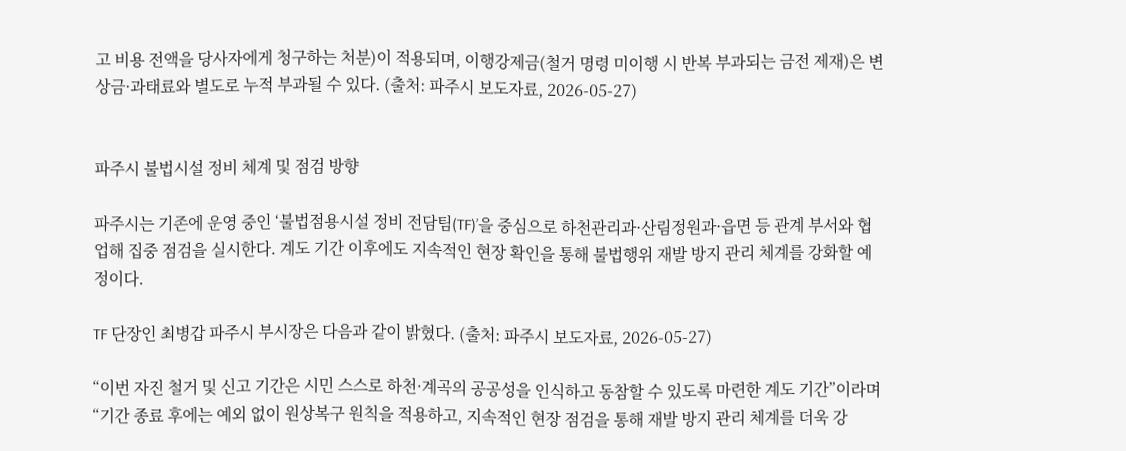고 비용 전액을 당사자에게 청구하는 처분)이 적용되며, 이행강제금(철거 명령 미이행 시 반복 부과되는 금전 제재)은 변상금·과태료와 별도로 누적 부과될 수 있다. (출처: 파주시 보도자료, 2026-05-27)


파주시 불법시설 정비 체계 및 점검 방향

파주시는 기존에 운영 중인 ‘불법점용시설 정비 전담팀(TF)’을 중심으로 하천관리과·산림정원과·읍면 등 관계 부서와 협업해 집중 점검을 실시한다. 계도 기간 이후에도 지속적인 현장 확인을 통해 불법행위 재발 방지 관리 체계를 강화할 예정이다.

TF 단장인 최병갑 파주시 부시장은 다음과 같이 밝혔다. (출처: 파주시 보도자료, 2026-05-27)

“이번 자진 철거 및 신고 기간은 시민 스스로 하천·계곡의 공공성을 인식하고 동참할 수 있도록 마련한 계도 기간”이라며 “기간 종료 후에는 예외 없이 원상복구 원칙을 적용하고, 지속적인 현장 점검을 통해 재발 방지 관리 체계를 더욱 강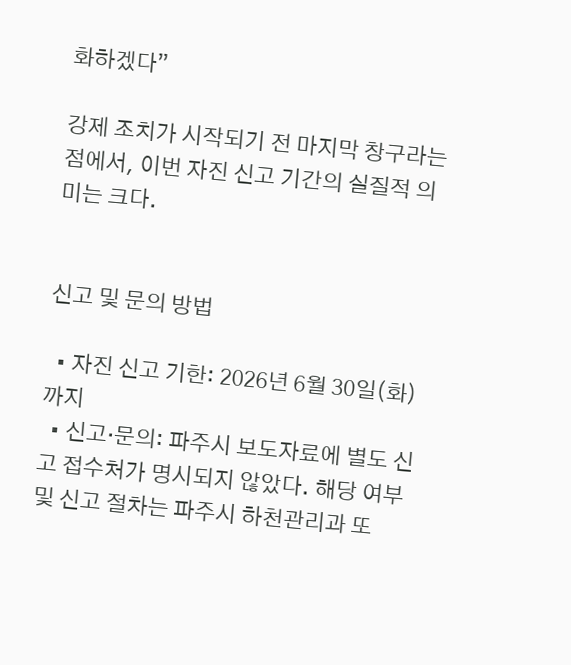화하겠다”

강제 조치가 시작되기 전 마지막 창구라는 점에서, 이번 자진 신고 기간의 실질적 의미는 크다.


신고 및 문의 방법

  • 자진 신고 기한: 2026년 6월 30일(화)까지
  • 신고·문의: 파주시 보도자료에 별도 신고 접수처가 명시되지 않았다. 해당 여부 및 신고 절차는 파주시 하천관리과 또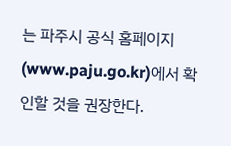는 파주시 공식 홈페이지(www.paju.go.kr)에서 확인할 것을 권장한다.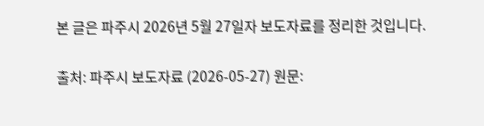본 글은 파주시 2026년 5월 27일자 보도자료를 정리한 것입니다.

출처: 파주시 보도자료 (2026-05-27) 원문: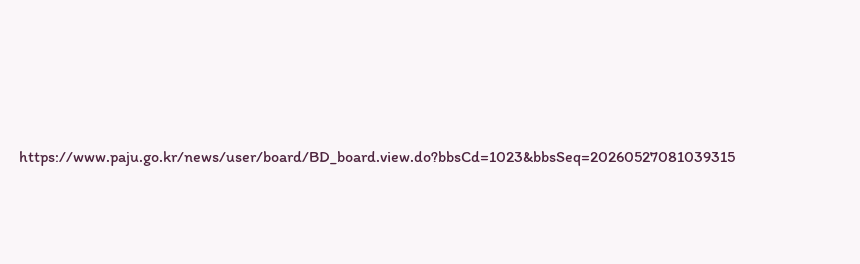https://www.paju.go.kr/news/user/board/BD_board.view.do?bbsCd=1023&bbsSeq=20260527081039315